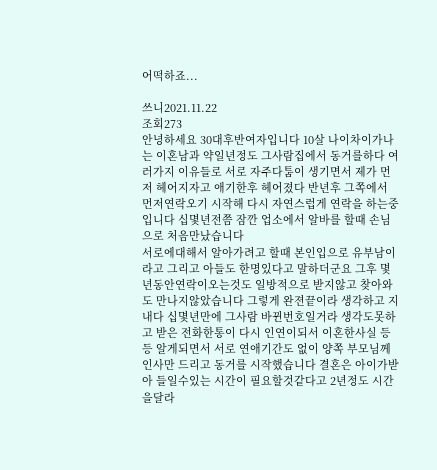어떡하죠...

쓰니2021.11.22
조회273
안녕하세요 30대후반여자입니다 10살 나이차이가나는 이혼남과 약일년정도 그사람집에서 동거를하다 여러가지 이유들로 서로 자주다툼이 생기면서 제가 먼저 헤어지자고 애기한후 헤어졌다 반년후 그쪽에서 먼저연락오기 시작해 다시 자연스럽게 연락을 하는중입니다 십몇년전쯤 잠깐 업소에서 알바를 할때 손님으로 처음만났습니다
서로에대해서 알아가려고 할때 본인입으로 유부남이라고 그리고 아들도 한명있다고 말하더군요 그후 몇년동안연락이오는것도 일방적으로 받지않고 찾아와도 만나지않았습니다 그렇게 완젼끝이라 생각하고 지내다 십몇년만에 그사람 바뀐번호일거라 생각도못하고 받은 전화한통이 다시 인연이되서 이혼한사실 등등 알게되면서 서로 연애기간도 없이 양쪽 부모님께 인사만 드리고 동거를 시작했습니다 결혼은 아이가받아 들일수있는 시간이 필요할것같다고 2년정도 시간을달라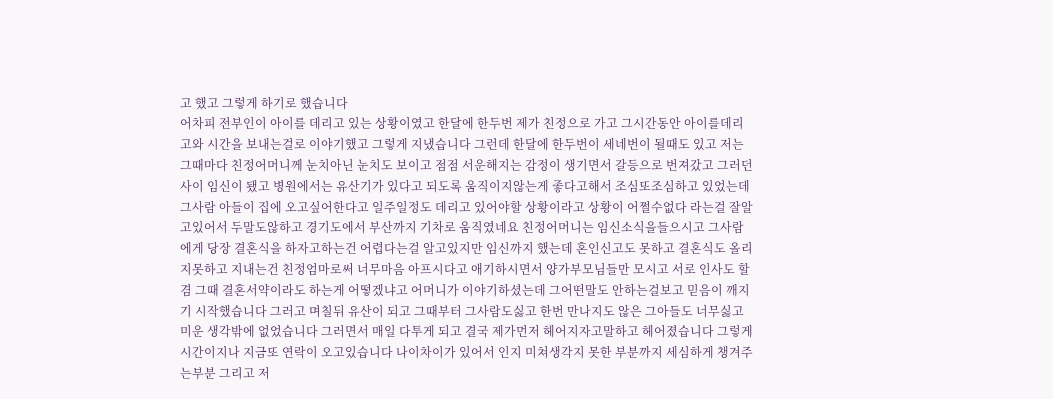고 했고 그렇게 하기로 했습니다
어차피 전부인이 아이를 데리고 있는 상황이였고 한달에 한두번 제가 친정으로 가고 그시간동안 아이를데리고와 시간을 보내는걸로 이야기했고 그렇게 지냈습니다 그런데 한달에 한두번이 세네번이 될때도 있고 저는그때마다 친정어머니께 눈치아닌 눈치도 보이고 점점 서운해지는 감정이 생기면서 갈등으로 번져갔고 그러던사이 임신이 됐고 병원에서는 유산기가 있다고 되도록 움직이지않는게 좋다고해서 조심또조심하고 있었는데 그사람 아들이 집에 오고싶어한다고 일주일정도 데리고 있어야할 상황이라고 상황이 어쩔수없다 라는걸 잘알고있어서 두말도않하고 경기도에서 부산까지 기차로 움직였네요 친정어머니는 임신소식을들으시고 그사람에게 당장 결혼식을 하자고하는건 어렵다는걸 알고있지만 임신까지 했는데 혼인신고도 못하고 결혼식도 올리지못하고 지내는건 친정엄마로써 너무마음 아프시다고 애기하시면서 양가부모님들만 모시고 서로 인사도 할겸 그때 결혼서약이라도 하는게 어떻겠냐고 어머니가 이야기하셨는데 그어떤말도 안하는걸보고 믿음이 깨지기 시작했습니다 그러고 며칠뒤 유산이 되고 그때부터 그사람도싫고 한번 만나지도 않은 그아들도 너무싫고 미운 생각밖에 없었습니다 그러면서 매일 다투게 되고 결국 제가먼저 헤어지자고말하고 헤어졌습니다 그렇게 시간이지나 지금또 연락이 오고있습니다 나이차이가 있어서 인지 미쳐생각지 못한 부분까지 세심하게 챙겨주는부분 그리고 저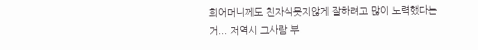희어머니께도 친자식못지않게 잘하려고 많이 노력했다는거... 저역시 그사람 부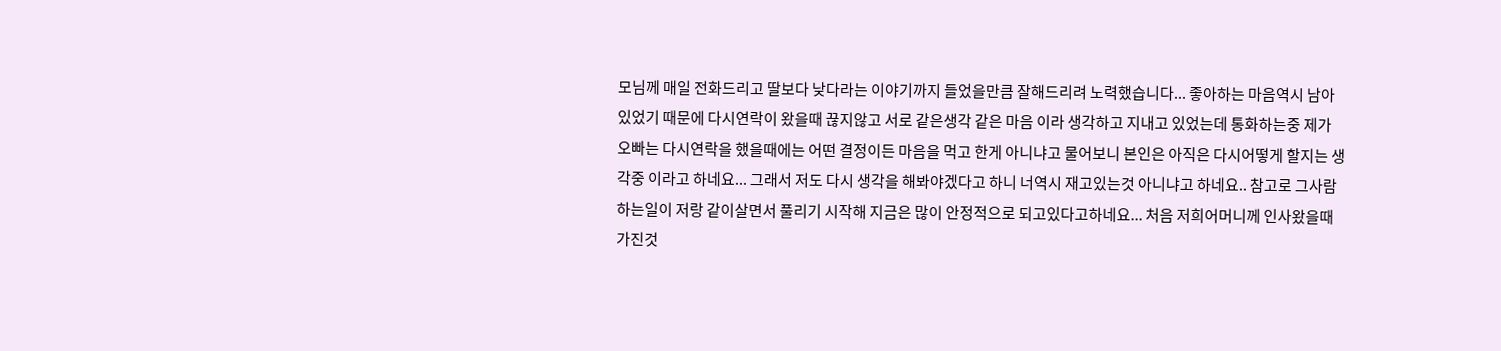모님께 매일 전화드리고 딸보다 낮다라는 이야기까지 들었을만큼 잘해드리려 노력했습니다... 좋아하는 마음역시 남아있었기 때문에 다시연락이 왔을때 끊지않고 서로 같은생각 같은 마음 이라 생각하고 지내고 있었는데 통화하는중 제가 오빠는 다시연락을 했을때에는 어떤 결정이든 마음을 먹고 한게 아니냐고 물어보니 본인은 아직은 다시어떻게 할지는 생각중 이라고 하네요... 그래서 저도 다시 생각을 해봐야겠다고 하니 너역시 재고있는것 아니냐고 하네요.. 참고로 그사람 하는일이 저랑 같이살면서 풀리기 시작해 지금은 많이 안정적으로 되고있다고하네요... 처음 저희어머니께 인사왔을때 가진것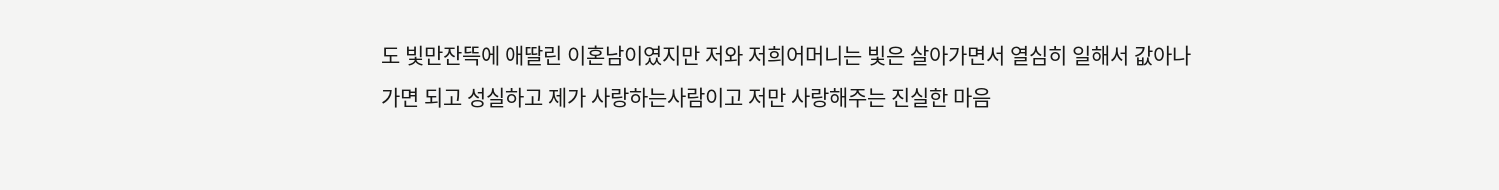도 빛만잔뜩에 애딸린 이혼남이였지만 저와 저희어머니는 빛은 살아가면서 열심히 일해서 값아나가면 되고 성실하고 제가 사랑하는사람이고 저만 사랑해주는 진실한 마음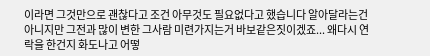이라면 그것만으로 괜찮다고 조건 아무것도 필요없다고 했습니다 알아달라는건 아니지만 그전과 많이 변한 그사람 미련가지는거 바보같은짓이겠죠... 왜다시 연락을 한건지 화도나고 어떻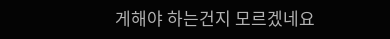게해야 하는건지 모르겠네요